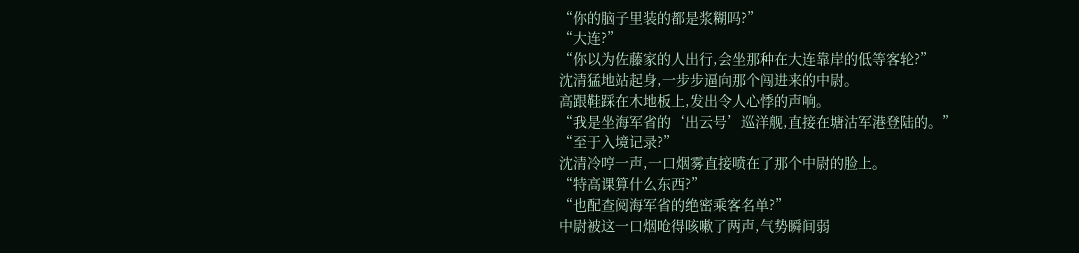“你的脑子里装的都是浆糊吗?”
“大连?”
“你以为佐藤家的人出行,会坐那种在大连靠岸的低等客轮?”
沈清猛地站起身,一步步逼向那个闯进来的中尉。
高跟鞋踩在木地板上,发出令人心悸的声响。
“我是坐海军省的‘出云号’巡洋舰,直接在塘沽军港登陆的。”
“至于入境记录?”
沈清冷哼一声,一口烟雾直接喷在了那个中尉的脸上。
“特高课算什么东西?”
“也配查阅海军省的绝密乘客名单?”
中尉被这一口烟呛得咳嗽了两声,气势瞬间弱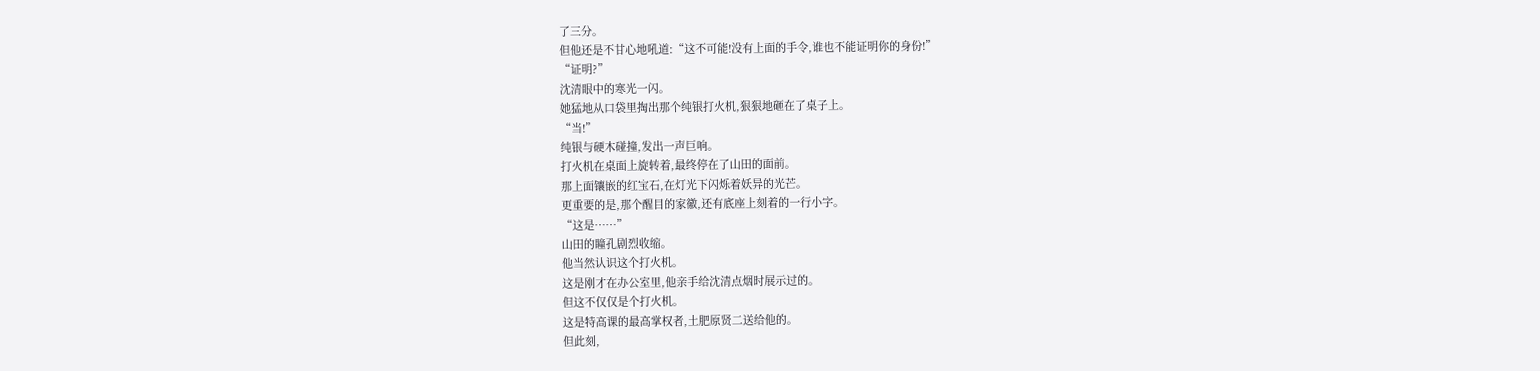了三分。
但他还是不甘心地吼道:“这不可能!没有上面的手令,谁也不能证明你的身份!”
“证明?”
沈清眼中的寒光一闪。
她猛地从口袋里掏出那个纯银打火机,狠狠地砸在了桌子上。
“当!”
纯银与硬木碰撞,发出一声巨响。
打火机在桌面上旋转着,最终停在了山田的面前。
那上面镶嵌的红宝石,在灯光下闪烁着妖异的光芒。
更重要的是,那个醒目的家徽,还有底座上刻着的一行小字。
“这是……”
山田的瞳孔剧烈收缩。
他当然认识这个打火机。
这是刚才在办公室里,他亲手给沈清点烟时展示过的。
但这不仅仅是个打火机。
这是特高课的最高掌权者,土肥原贤二送给他的。
但此刻,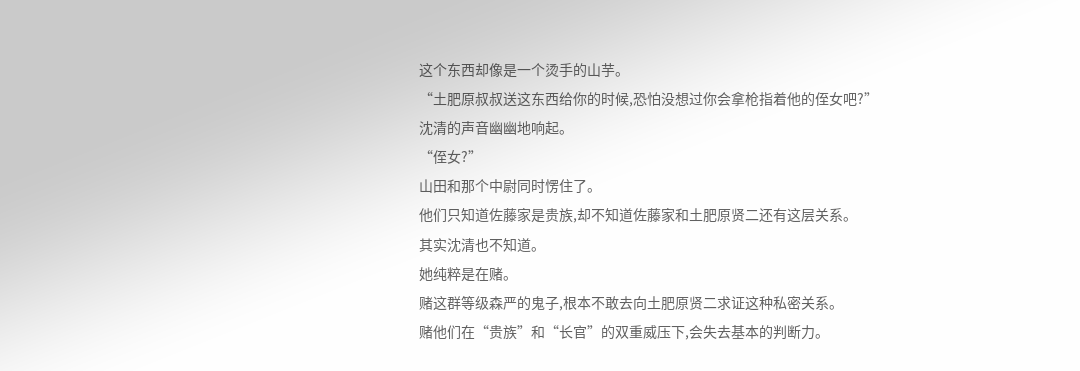这个东西却像是一个烫手的山芋。
“土肥原叔叔送这东西给你的时候,恐怕没想过你会拿枪指着他的侄女吧?”
沈清的声音幽幽地响起。
“侄女?”
山田和那个中尉同时愣住了。
他们只知道佐藤家是贵族,却不知道佐藤家和土肥原贤二还有这层关系。
其实沈清也不知道。
她纯粹是在赌。
赌这群等级森严的鬼子,根本不敢去向土肥原贤二求证这种私密关系。
赌他们在“贵族”和“长官”的双重威压下,会失去基本的判断力。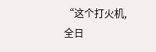“这个打火机,全日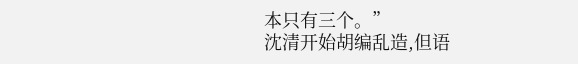本只有三个。”
沈清开始胡编乱造,但语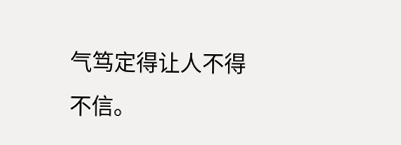气笃定得让人不得不信。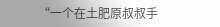“一个在土肥原叔叔手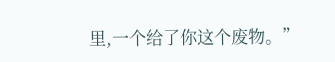里,一个给了你这个废物。”